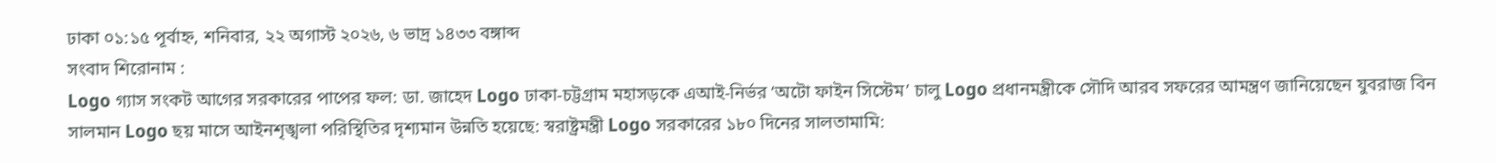ঢাকা ০১:১৫ পূর্বাহ্ন, শনিবার, ২২ অগাস্ট ২০২৬, ৬ ভাদ্র ১৪৩৩ বঙ্গাব্দ
সংবাদ শিরোনাম :
Logo গ্যাস সংকট আগের সরকারের পাপের ফল: ডা. জাহেদ Logo ঢাকা-চট্টগ্রাম মহাসড়কে এআই-নির্ভর ‘অটো ফাইন সিস্টেম’ চালু Logo প্রধানমন্ত্রীকে সৌদি আরব সফরের আমন্ত্রণ জানিয়েছেন যুবরাজ বিন সালমান Logo ছয় মাসে আইনশৃঙ্খলা পরিস্থিতির দৃশ্যমান উন্নতি হয়েছে: স্বরাষ্ট্রমন্ত্রী Logo সরকারের ১৮০ দিনের সালতামামি: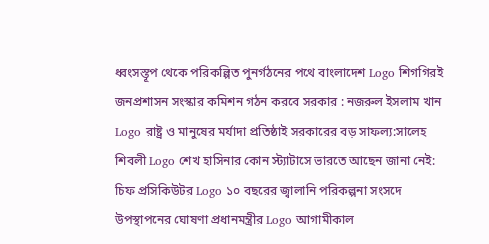ধ্বংসস্তূপ থেকে পরিকল্পিত পুনর্গঠনের পথে বাংলাদেশ Logo শিগগিরই জনপ্রশাসন সংস্কার কমিশন গঠন করবে সরকার : নজরুল ইসলাম খান Logo রাষ্ট্র ও মানুষের মর্যাদা প্রতিষ্ঠাই সরকারের বড় সাফল্য:সালেহ শিবলী Logo শেখ হাসিনার কোন স্ট্যাটাসে ভারতে আছেন জানা নেই: চিফ প্রসিকিউটর Logo ১০ বছরের জ্বালানি পরিকল্পনা সংসদে উপস্থাপনের ঘোষণা প্রধানমন্ত্রীর Logo আগামীকাল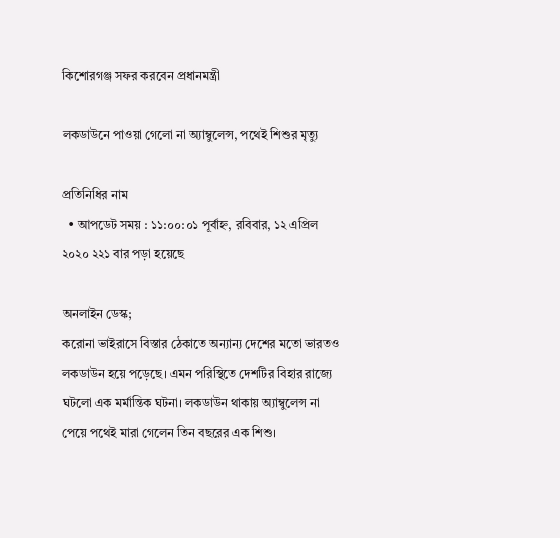কিশোরগঞ্জ সফর করবেন প্রধানমন্ত্রী

লকডাউনে পাওয়া গেলো না অ্যাম্বুলেন্স, পথেই শিশুর মৃত্যু

প্রতিনিধির নাম
  • আপডেট সময় : ১১:০০:০১ পূর্বাহ্ন, রবিবার, ১২ এপ্রিল ২০২০ ২২১ বার পড়া হয়েছে

অনলাইন ডেস্ক;
করোনা ভাইরাসে বিস্তার ঠেকাতে অন্যান্য দেশের মতো ভারতও লকডাউন হয়ে পড়েছে। এমন পরিস্থিতে দেশটির বিহার রাজ্যে ঘটলো এক মর্মান্তিক ঘটনা। লকডাউন থাকায় অ্যাম্বুলেন্স না পেয়ে পথেই মারা গেলেন তিন বছরের এক শিশু।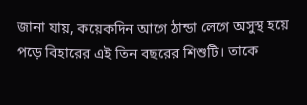জানা যায়, কয়েকদিন আগে ঠান্ডা লেগে অসুস্থ হয়ে পড়ে বিহারের এই তিন বছরের শিশুটি। তাকে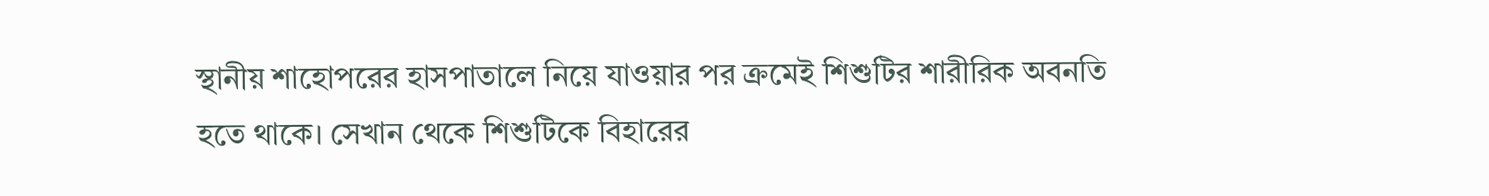স্থানীয় শাহোপরের হাসপাতালে নিয়ে যাওয়ার পর ক্রমেই শিশুটির শারীরিক অবনতি হতে থাকে। সেখান থেকে শিশুটিকে বিহারের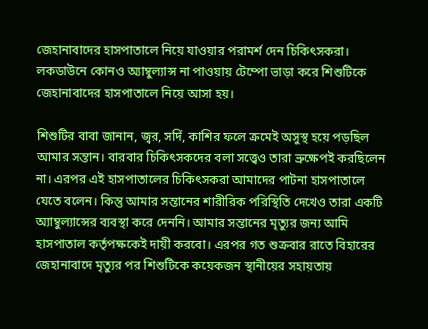জেহানাবাদের হাসপাতালে নিয়ে যাওয়ার পরামর্শ দেন চিকিৎসকরা। লকডাউনে কোনও অ্যাম্বুল্যান্স না পাওয়ায় টেম্পো ভাড়া করে শিশুটিকে জেহানাবাদের হাসপাতালে নিয়ে আসা হয়।

শিশুটির বাবা জানান, জ্বর, সর্দি, কাশির ফলে ক্রমেই অসুস্থ হয়ে পড়ছিল আমার সন্তান। বারবার চিকিৎসকদের বলা সত্ত্বেও তারা ভ্রুক্ষেপই করছিলেন না। এরপর এই হাসপাতালের চিকিৎসকরা আমাদের পাটনা হাসপাতালে যেতে বলেন। কিন্তু আমার সন্তানের শারীরিক পরিস্থিতি দেখেও তারা একটি অ্যাম্বুল্যান্সের ব্যবস্থা করে দেননি। আমার সন্তানের মৃত্যুর জন্য আমি হাসপাতাল কর্তৃপক্ষকেই দায়ী করবো। এরপর গত শুক্রবার রাতে বিহারের জেহানাবাদে মৃত্যুর পর শিশুটিকে কয়েকজন স্থানীয়ের সহায়তায়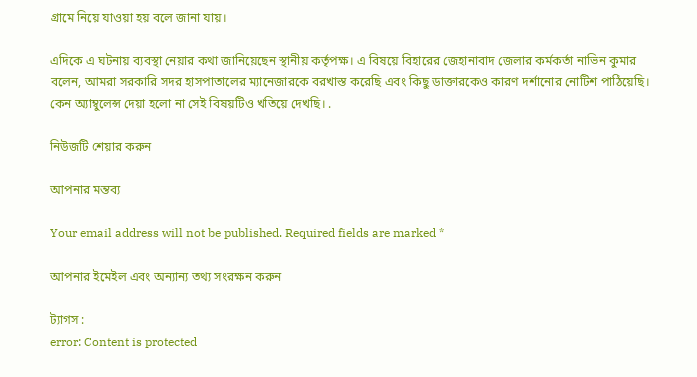গ্রামে নিয়ে যাওয়া হয় বলে জানা যায়।

এদিকে এ ঘটনায় ব্যবস্থা নেয়ার কথা জানিয়েছেন স্থানীয় কর্তৃপক্ষ। এ বিষয়ে বিহারের জেহানাবাদ জেলার কর্মকর্তা নাভিন কুমার বলেন, আমরা সরকারি সদর হাসপাতালের ম্যানেজারকে বরখাস্ত করেছি এবং কিছু ডাক্তারকেও কারণ দর্শানোর নোটিশ পাঠিয়েছি। কেন অ্যাম্বুলেন্স দেয়া হলো না সেই বিষয়টিও খতিয়ে দেখছি। .

নিউজটি শেয়ার করুন

আপনার মন্তব্য

Your email address will not be published. Required fields are marked *

আপনার ইমেইল এবং অন্যান্য তথ্য সংরক্ষন করুন

ট্যাগস :
error: Content is protected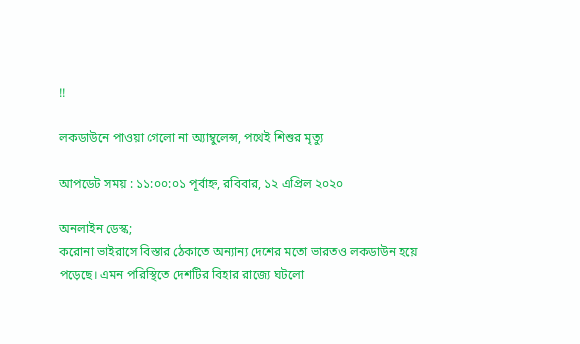!!

লকডাউনে পাওয়া গেলো না অ্যাম্বুলেন্স, পথেই শিশুর মৃত্যু

আপডেট সময় : ১১:০০:০১ পূর্বাহ্ন, রবিবার, ১২ এপ্রিল ২০২০

অনলাইন ডেস্ক;
করোনা ভাইরাসে বিস্তার ঠেকাতে অন্যান্য দেশের মতো ভারতও লকডাউন হয়ে পড়েছে। এমন পরিস্থিতে দেশটির বিহার রাজ্যে ঘটলো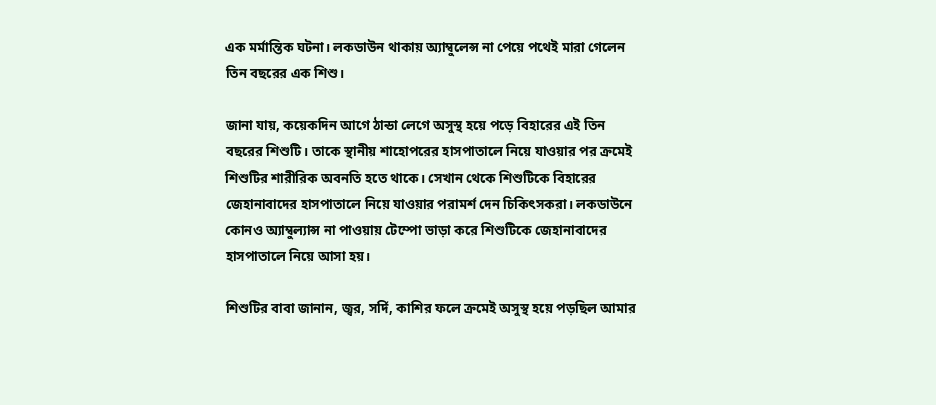এক মর্মান্তিক ঘটনা। লকডাউন থাকায় অ্যাম্বুলেন্স না পেয়ে পথেই মারা গেলেন তিন বছরের এক শিশু।

জানা যায়, কয়েকদিন আগে ঠান্ডা লেগে অসুস্থ হয়ে পড়ে বিহারের এই তিন বছরের শিশুটি। তাকে স্থানীয় শাহোপরের হাসপাতালে নিয়ে যাওয়ার পর ক্রমেই শিশুটির শারীরিক অবনতি হতে থাকে। সেখান থেকে শিশুটিকে বিহারের জেহানাবাদের হাসপাতালে নিয়ে যাওয়ার পরামর্শ দেন চিকিৎসকরা। লকডাউনে কোনও অ্যাম্বুল্যান্স না পাওয়ায় টেম্পো ভাড়া করে শিশুটিকে জেহানাবাদের হাসপাতালে নিয়ে আসা হয়।

শিশুটির বাবা জানান, জ্বর, সর্দি, কাশির ফলে ক্রমেই অসুস্থ হয়ে পড়ছিল আমার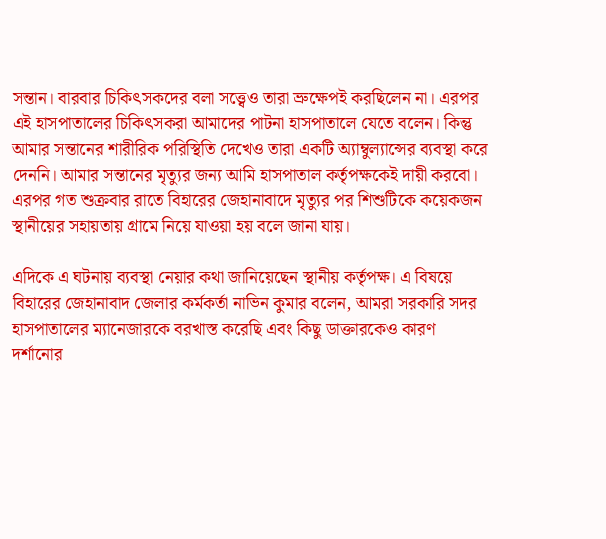সন্তান। বারবার চিকিৎসকদের বলা সত্ত্বেও তারা ভ্রুক্ষেপই করছিলেন না। এরপর এই হাসপাতালের চিকিৎসকরা আমাদের পাটনা হাসপাতালে যেতে বলেন। কিন্তু আমার সন্তানের শারীরিক পরিস্থিতি দেখেও তারা একটি অ্যাম্বুল্যান্সের ব্যবস্থা করে দেননি। আমার সন্তানের মৃত্যুর জন্য আমি হাসপাতাল কর্তৃপক্ষকেই দায়ী করবো। এরপর গত শুক্রবার রাতে বিহারের জেহানাবাদে মৃত্যুর পর শিশুটিকে কয়েকজন স্থানীয়ের সহায়তায় গ্রামে নিয়ে যাওয়া হয় বলে জানা যায়।

এদিকে এ ঘটনায় ব্যবস্থা নেয়ার কথা জানিয়েছেন স্থানীয় কর্তৃপক্ষ। এ বিষয়ে বিহারের জেহানাবাদ জেলার কর্মকর্তা নাভিন কুমার বলেন, আমরা সরকারি সদর হাসপাতালের ম্যানেজারকে বরখাস্ত করেছি এবং কিছু ডাক্তারকেও কারণ দর্শানোর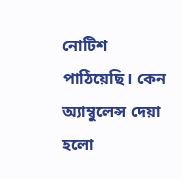নোটিশ পাঠিয়েছি। কেন অ্যাম্বুলেন্স দেয়া হলো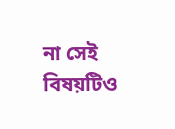না সেই বিষয়টিও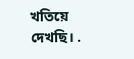খতিয়ে দেখছি। .